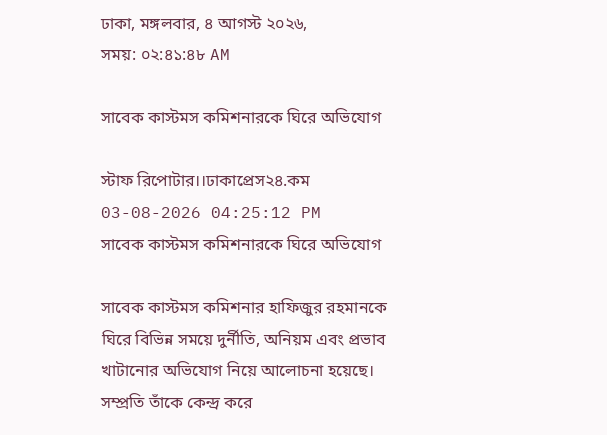ঢাকা, মঙ্গলবার, ৪ আগস্ট ২০২৬,
সময়: ০২:৪১:৪৮ AM

সাবেক কাস্টমস কমিশনারকে ঘিরে অভিযোগ

স্টাফ রিপোটার।।ঢাকাপ্রেস২৪.কম
03-08-2026 04:25:12 PM
সাবেক কাস্টমস কমিশনারকে ঘিরে অভিযোগ

সাবেক কাস্টমস কমিশনার হাফিজুর রহমানকে ঘিরে বিভিন্ন সময়ে দুর্নীতি, অনিয়ম এবং প্রভাব খাটানোর অভিযোগ নিয়ে আলোচনা হয়েছে। সম্প্রতি তাঁকে কেন্দ্র করে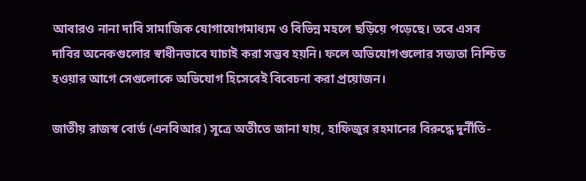আবারও নানা দাবি সামাজিক যোগাযোগমাধ্যম ও বিভিন্ন মহলে ছড়িয়ে পড়েছে। তবে এসব দাবির অনেকগুলোর স্বাধীনভাবে যাচাই করা সম্ভব হয়নি। ফলে অভিযোগগুলোর সত্যতা নিশ্চিত হওয়ার আগে সেগুলোকে অভিযোগ হিসেবেই বিবেচনা করা প্রয়োজন।

জাতীয় রাজস্ব বোর্ড (এনবিআর) সূত্রে অতীতে জানা যায়, হাফিজুর রহমানের বিরুদ্ধে দুর্নীতি-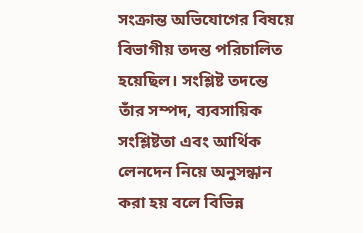সংক্রান্ত অভিযোগের বিষয়ে বিভাগীয় তদন্ত পরিচালিত হয়েছিল। সংশ্লিষ্ট তদন্তে তাঁর সম্পদ, ব্যবসায়িক সংশ্লিষ্টতা এবং আর্থিক লেনদেন নিয়ে অনুসন্ধান করা হয় বলে বিভিন্ন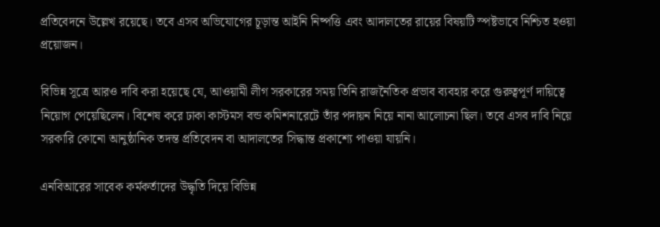প্রতিবেদনে উল্লেখ রয়েছে। তবে এসব অভিযোগের চূড়ান্ত আইনি নিষ্পত্তি এবং আদালতের রায়ের বিষয়টি স্পষ্টভাবে নিশ্চিত হওয়া প্রয়োজন।

বিভিন্ন সূত্রে আরও দাবি করা হয়েছে যে, আওয়ামী লীগ সরকারের সময় তিনি রাজনৈতিক প্রভাব ব্যবহার করে গুরুত্বপূর্ণ দায়িত্বে নিয়োগ পেয়েছিলেন। বিশেষ করে ঢাকা কাস্টমস বন্ড কমিশনারেটে তাঁর পদায়ন নিয়ে নানা আলোচনা ছিল। তবে এসব দাবি নিয়ে সরকারি কোনো আনুষ্ঠানিক তদন্ত প্রতিবেদন বা আদালতের সিদ্ধান্ত প্রকাশ্যে পাওয়া যায়নি।

এনবিআরের সাবেক কর্মকর্তাদের উদ্ধৃতি দিয়ে বিভিন্ন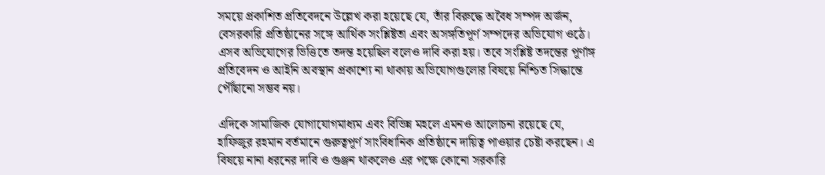সময়ে প্রকাশিত প্রতিবেদনে উল্লেখ করা হয়েছে যে, তাঁর বিরুদ্ধে অবৈধ সম্পদ অর্জন, বেসরকারি প্রতিষ্ঠানের সঙ্গে আর্থিক সংশ্লিষ্টতা এবং অসঙ্গতিপূর্ণ সম্পদের অভিযোগ ওঠে। এসব অভিযোগের ভিত্তিতে তদন্ত হয়েছিল বলেও দাবি করা হয়। তবে সংশ্লিষ্ট তদন্তের পূর্ণাঙ্গ প্রতিবেদন ও আইনি অবস্থান প্রকাশ্যে না থাকায় অভিযোগগুলোর বিষয়ে নিশ্চিত সিদ্ধান্তে পৌঁছানো সম্ভব নয়।

এদিকে সামাজিক যোগাযোগমাধ্যম এবং বিভিন্ন মহলে এমনও আলোচনা রয়েছে যে, হাফিজুর রহমান বর্তমানে গুরুত্বপূর্ণ সাংবিধানিক প্রতিষ্ঠানে দায়িত্ব পাওয়ার চেষ্টা করছেন। এ বিষয়ে নানা ধরনের দাবি ও গুঞ্জন থাকলেও এর পক্ষে কোনো সরকারি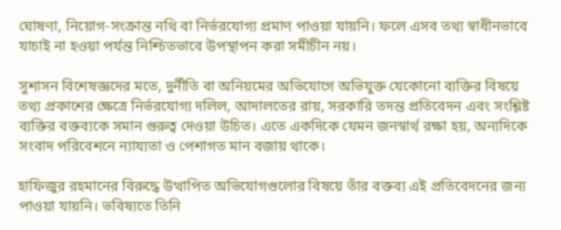ঘোষণা, নিয়োগ-সংক্রান্ত নথি বা নির্ভরযোগ্য প্রমাণ পাওয়া যায়নি। ফলে এসব তথ্য স্বাধীনভাবে যাচাই না হওয়া পর্যন্ত নিশ্চিতভাবে উপস্থাপন করা সমীচীন নয়।

সুশাসন বিশেষজ্ঞদের মতে, দুর্নীতি বা অনিয়মের অভিযোগে অভিযুক্ত যেকোনো ব্যক্তির বিষয়ে তথ্য প্রকাশের ক্ষেত্রে নির্ভরযোগ্য দলিল, আদালতের রায়, সরকারি তদন্ত প্রতিবেদন এবং সংশ্লিষ্ট ব্যক্তির বক্তব্যকে সমান গুরুত্ব দেওয়া উচিত। এতে একদিকে যেমন জনস্বার্থ রক্ষা হয়, অন্যদিকে সংবাদ পরিবেশনে ন্যায্যতা ও পেশাগত মান বজায় থাকে।

হাফিজুর রহমানের বিরুদ্ধে উত্থাপিত অভিযোগগুলোর বিষয়ে তাঁর বক্তব্য এই প্রতিবেদনের জন্য পাওয়া যায়নি। ভবিষ্যতে তিনি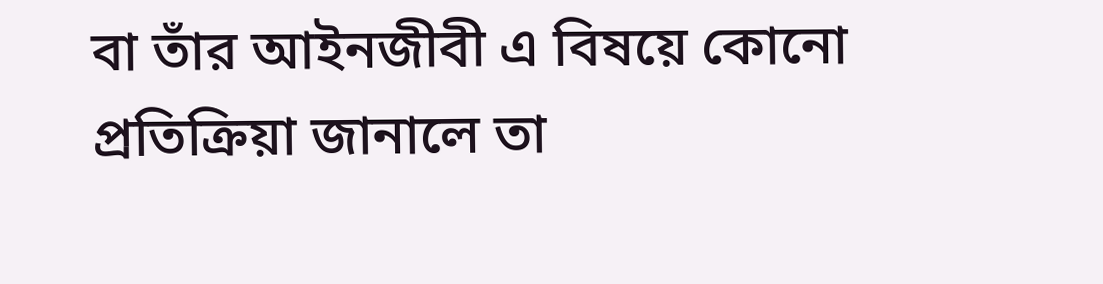বা তাঁর আইনজীবী এ বিষয়ে কোনো প্রতিক্রিয়া জানালে তা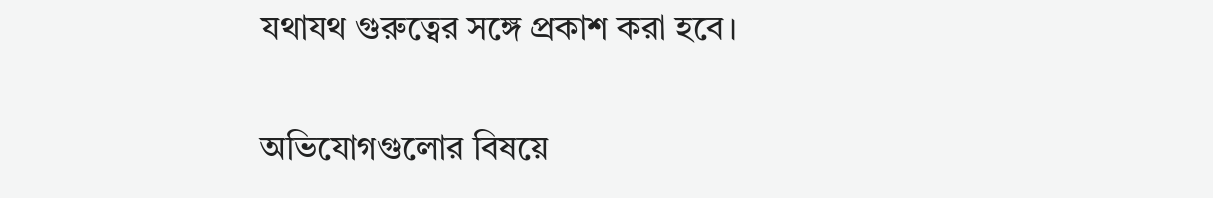যথাযথ গুরুত্বের সঙ্গে প্রকাশ করা হবে।

অভিযোগগুলোর বিষয়ে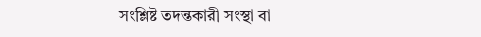সংশ্লিষ্ট তদন্তকারী সংস্থা বা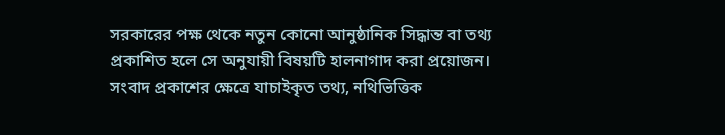সরকারের পক্ষ থেকে নতুন কোনো আনুষ্ঠানিক সিদ্ধান্ত বা তথ্য প্রকাশিত হলে সে অনুযায়ী বিষয়টি হালনাগাদ করা প্রয়োজন। সংবাদ প্রকাশের ক্ষেত্রে যাচাইকৃত তথ্য, নথিভিত্তিক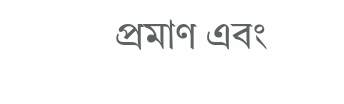প্রমাণ এবং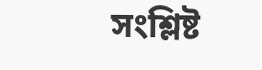সংশ্লিষ্ট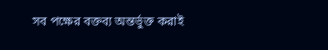সব পক্ষের বক্তব্য অন্তর্ভুক্ত করাই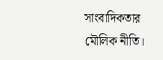সাংবাদিকতার মৌলিক নীতি।